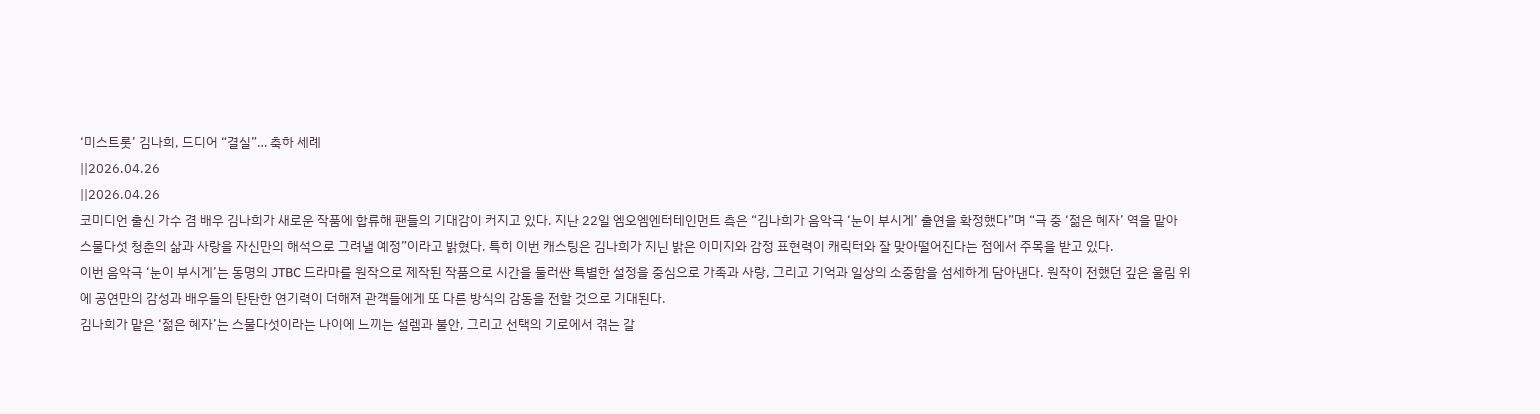‘미스트롯’ 김나희, 드디어 “결실”… 축하 세례
||2026.04.26
||2026.04.26
코미디언 출신 가수 겸 배우 김나희가 새로운 작품에 합류해 팬들의 기대감이 커지고 있다. 지난 22일 엠오엠엔터테인먼트 측은 “김나희가 음악극 ‘눈이 부시게’ 출연을 확정했다”며 “극 중 ‘젊은 혜자’ 역을 맡아 스물다섯 청춘의 삶과 사랑을 자신만의 해석으로 그려낼 예정”이라고 밝혔다. 특히 이번 캐스팅은 김나희가 지닌 밝은 이미지와 감정 표현력이 캐릭터와 잘 맞아떨어진다는 점에서 주목을 받고 있다.
이번 음악극 ‘눈이 부시게’는 동명의 JTBC 드라마를 원작으로 제작된 작품으로 시간을 둘러싼 특별한 설정을 중심으로 가족과 사랑, 그리고 기억과 일상의 소중함을 섬세하게 담아낸다. 원작이 전했던 깊은 울림 위에 공연만의 감성과 배우들의 탄탄한 연기력이 더해져 관객들에게 또 다른 방식의 감동을 전할 것으로 기대된다.
김나희가 맡은 ‘젊은 혜자’는 스물다섯이라는 나이에 느끼는 설렘과 불안, 그리고 선택의 기로에서 겪는 갈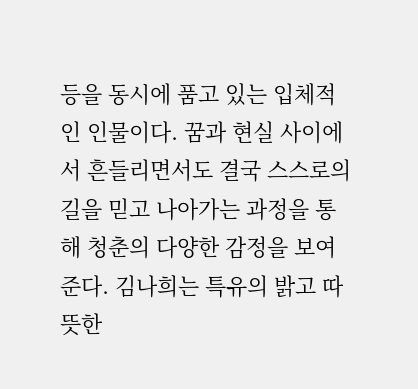등을 동시에 품고 있는 입체적인 인물이다. 꿈과 현실 사이에서 흔들리면서도 결국 스스로의 길을 믿고 나아가는 과정을 통해 청춘의 다양한 감정을 보여준다. 김나희는 특유의 밝고 따뜻한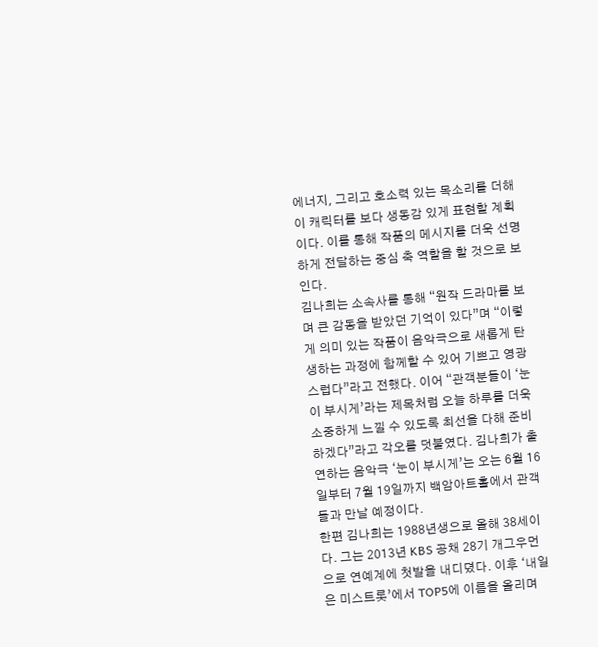에너지, 그리고 호소력 있는 목소리를 더해 이 캐릭터를 보다 생동감 있게 표현할 계획이다. 이를 통해 작품의 메시지를 더욱 선명하게 전달하는 중심 축 역할을 할 것으로 보인다.
김나희는 소속사를 통해 “원작 드라마를 보며 큰 감동을 받았던 기억이 있다”며 “이렇게 의미 있는 작품이 음악극으로 새롭게 탄생하는 과정에 함께할 수 있어 기쁘고 영광스럽다”라고 전했다. 이어 “관객분들이 ‘눈이 부시게’라는 제목처럼 오늘 하루를 더욱 소중하게 느낄 수 있도록 최선을 다해 준비하겠다”라고 각오를 덧붙였다. 김나희가 출연하는 음악극 ‘눈이 부시게’는 오는 6월 16일부터 7월 19일까지 백암아트홀에서 관객들과 만날 예정이다.
한편 김나희는 1988년생으로 올해 38세이다. 그는 2013년 KBS 공채 28기 개그우먼으로 연예계에 첫발을 내디뎠다. 이후 ‘내일은 미스트롯’에서 TOP5에 이름을 올리며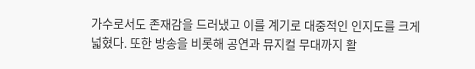가수로서도 존재감을 드러냈고 이를 계기로 대중적인 인지도를 크게 넓혔다. 또한 방송을 비롯해 공연과 뮤지컬 무대까지 활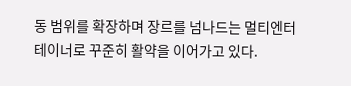동 범위를 확장하며 장르를 넘나드는 멀티엔터테이너로 꾸준히 활약을 이어가고 있다.